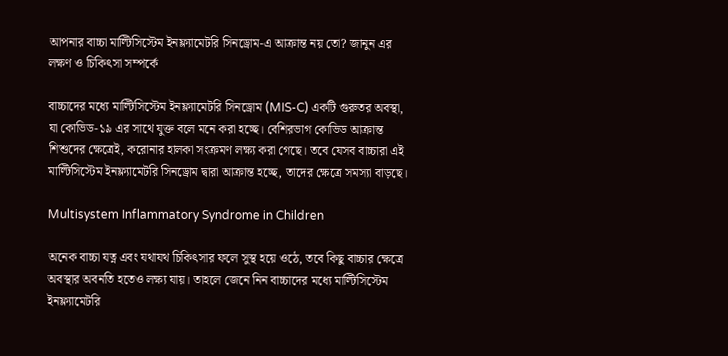আপনার বাচ্চা মাল্টিসিস্টেম ইনফ্ল্যামেটরি সিনড্রোম-এ আক্রান্ত নয় তো? জানুন এর লক্ষণ ও চিকিৎসা সম্পর্কে

বাচ্চাদের মধ্যে মাল্টিসিস্টেম ইনফ্ল্যামেটরি সিনড্রোম (MIS-C) একটি গুরুতর অবস্থা, যা কোভিড-১৯ এর সাথে যুক্ত বলে মনে করা হচ্ছে। বেশিরভাগ কোভিড আক্রান্ত শিশুদের ক্ষেত্রেই, করোনার হালকা সংক্রমণ লক্ষ্য করা গেছে। তবে যেসব বাচ্চারা এই মাল্টিসিস্টেম ইনফ্ল্যামেটরি সিনড্রোম দ্বারা আক্রান্ত হচ্ছে, তাদের ক্ষেত্রে সমস্যা বাড়ছে।

Multisystem Inflammatory Syndrome in Children

অনেক বাচ্চা যত্ন এবং যথাযথ চিকিৎসার ফলে সুস্থ হয়ে ওঠে, তবে কিছু বাচ্চার ক্ষেত্রে অবস্থার অবনতি হতেও লক্ষ্য যায়। তাহলে জেনে নিন বাচ্চাদের মধ্যে মাল্টিসিস্টেম ইনফ্ল্যামেটরি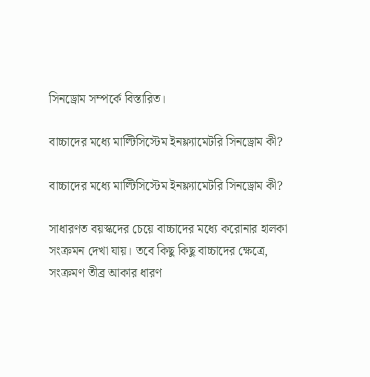সিনড্রোম সম্পর্কে বিস্তারিত।

বাচ্চাদের মধ্যে মাল্টিসিস্টেম ইনফ্ল্যামেটরি সিনড্রোম কী?

বাচ্চাদের মধ্যে মাল্টিসিস্টেম ইনফ্ল্যামেটরি সিনড্রোম কী?

সাধারণত বয়স্কদের চেয়ে বাচ্চাদের মধ্যে করোনার হালকা সংক্রমন দেখা যায়। তবে কিছু কিছু বাচ্চাদের ক্ষেত্রে, সংক্রমণ তীব্র আকার ধারণ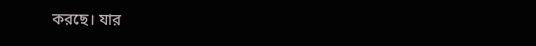করছে। যার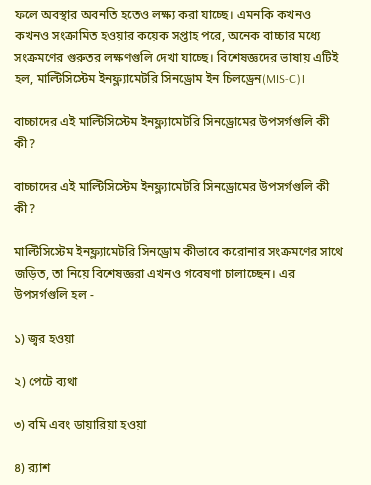ফলে অবস্থার অবনতি হতেও লক্ষ্য করা যাচ্ছে। এমনকি কখনও কখনও সংক্রামিত হওয়ার কয়েক সপ্তাহ পরে, অনেক বাচ্চার মধ্যে সংক্রমণের গুরুতর লক্ষণগুলি দেখা যাচ্ছে। বিশেষজ্ঞদের ভাষায় এটিই হল, মাল্টিসিস্টেম ইনফ্ল্যামেটরি সিনড্রোম ইন চিলড্রেন(MIS-C)।

বাচ্চাদের এই মাল্টিসিস্টেম ইনফ্ল্যামেটরি সিনড্রোমের উপসর্গগুলি কী কী?

বাচ্চাদের এই মাল্টিসিস্টেম ইনফ্ল্যামেটরি সিনড্রোমের উপসর্গগুলি কী কী?

মাল্টিসিস্টেম ইনফ্ল্যামেটরি সিনড্রোম কীভাবে করোনার সংক্রমণের সাথে জড়িত, তা নিয়ে বিশেষজ্ঞরা এখনও গবেষণা চালাচ্ছেন। এর উপসর্গগুলি হল -

১) জ্বর হওয়া

২) পেটে ব্যথা

৩) বমি এবং ডায়ারিয়া হওয়া

৪) ব়্যাশ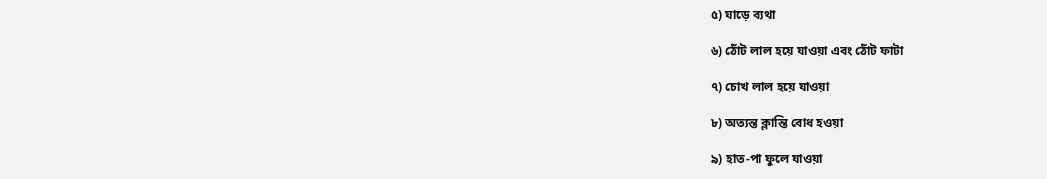৫) ঘাড়ে ব্যথা

৬) ঠোঁট লাল হয়ে যাওয়া এবং ঠোঁট ফাটা

৭) চোখ লাল হয়ে যাওয়া

৮) অত্যন্ত ক্লান্তি বোধ হওয়া

৯) হাত-পা ফুলে যাওয়া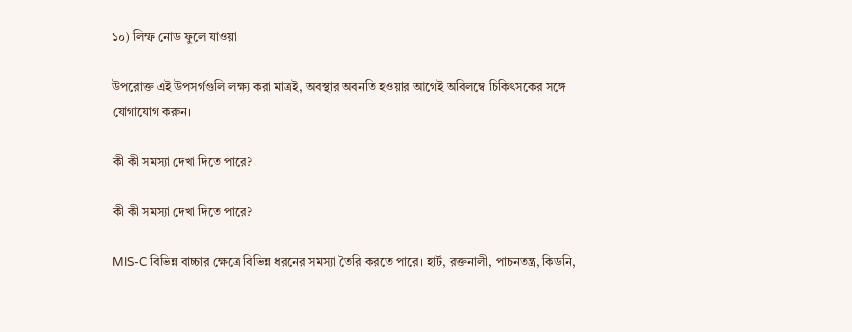১০) লিম্ফ নোড ফুলে যাওয়া

উপরোক্ত এই উপসর্গগুলি লক্ষ্য করা মাত্রই, অবস্থার অবনতি হওয়ার আগেই অবিলম্বে চিকিৎসকের সঙ্গে যোগাযোগ করুন।

কী কী সমস্যা দেখা দিতে পারে?

কী কী সমস্যা দেখা দিতে পারে?

MIS-C বিভিন্ন বাচ্চার ক্ষেত্রে বিভিন্ন ধরনের সমস্যা তৈরি করতে পারে। হার্ট, রক্তনালী, পাচনতন্ত্র, কিডনি,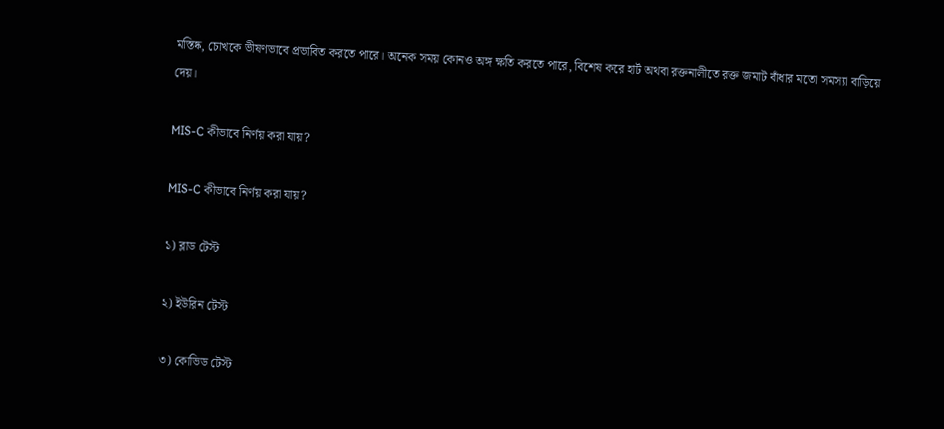মস্তিষ্ক, চোখকে ভীষণভাবে প্রভাবিত করতে পারে। অনেক সময় কোনও অঙ্গ ক্ষতি করতে পারে, বিশেষ করে হার্ট অথবা রক্তনালীতে রক্ত জমাট বাঁধার মতো সমস্যা বাড়িয়ে দেয়।

MIS-C কীভাবে নির্ণয় করা যায়?

MIS-C কীভাবে নির্ণয় করা যায়?

১) ব্লাড টেস্ট

২) ইউরিন টেস্ট

৩) কোভিড টেস্ট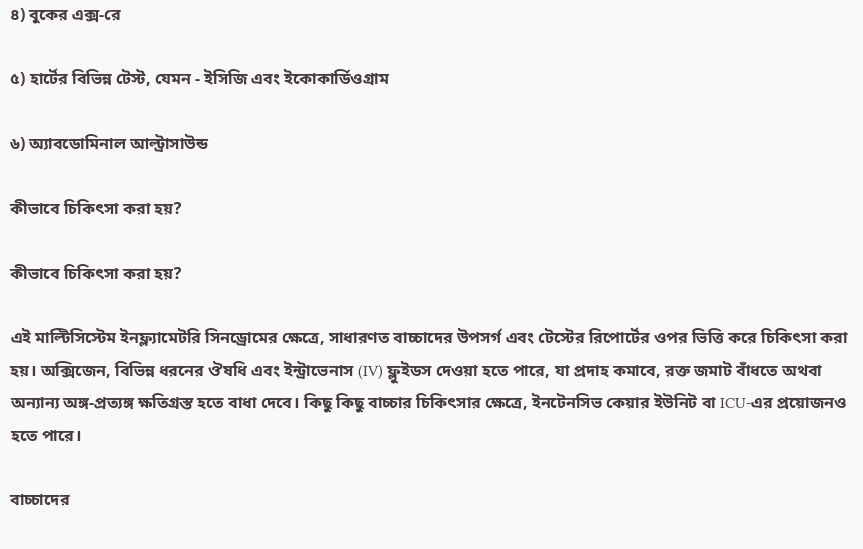৪) বুকের এক্স-রে

৫) হার্টের বিভিন্ন টেস্ট, যেমন - ইসিজি এবং ইকোকার্ডিওগ্রাম

৬) অ্যাবডোমিনাল আল্ট্রাসাউন্ড

কীভাবে চিকিৎসা করা হয়?

কীভাবে চিকিৎসা করা হয়?

এই মাল্টিসিস্টেম ইনফ্ল্যামেটরি সিনড্রোমের ক্ষেত্রে, সাধারণত বাচ্চাদের উপসর্গ এবং টেস্টের রিপোর্টের ওপর ভিত্তি করে চিকিৎসা করা হয়। অক্সিজেন, বিভিন্ন ধরনের ঔষধি এবং ইন্ট্রাভেনাস (IV) ফ্লুইডস দেওয়া হতে পারে, যা প্রদাহ কমাবে, রক্ত জমাট বাঁধতে অথবা অন্যান্য অঙ্গ-প্রত্যঙ্গ ক্ষতিগ্রস্ত হতে বাধা দেবে। কিছু কিছু বাচ্চার চিকিৎসার ক্ষেত্রে, ইনটেনসিভ কেয়ার ইউনিট বা ICU-এর প্রয়োজনও হতে পারে।

বাচ্চাদের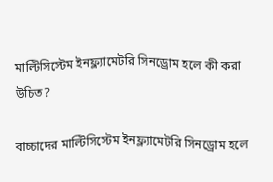মাল্টিসিস্টেম ইনফ্ল্যামেটরি সিনড্রোম হলে কী করা উচিত?

বাচ্চাদের মাল্টিসিস্টেম ইনফ্ল্যামেটরি সিনড্রোম হলে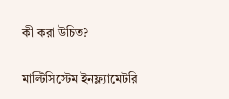কী করা উচিত?

মাল্টিসিস্টেম ইনফ্ল্যামেটরি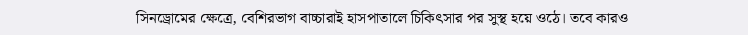সিনড্রোমের ক্ষেত্রে, বেশিরভাগ বাচ্চারাই হাসপাতালে চিকিৎসার পর সুস্থ হয়ে ওঠে। তবে কারও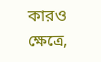কারও ক্ষেত্রে,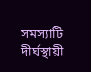সমস্যাটি দীর্ঘস্থায়ী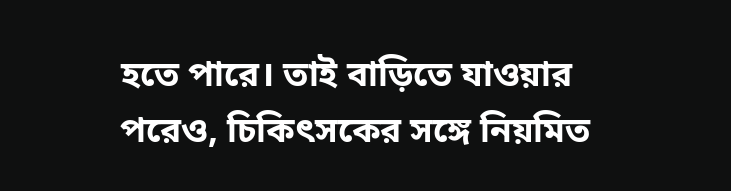হতে পারে। তাই বাড়িতে যাওয়ার পরেও, চিকিৎসকের সঙ্গে নিয়মিত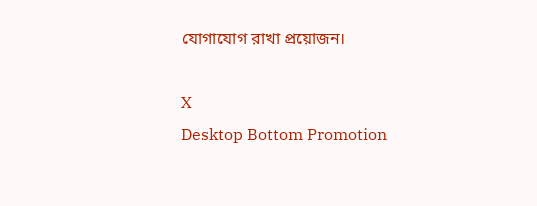যোগাযোগ রাখা প্রয়োজন।

X
Desktop Bottom Promotion